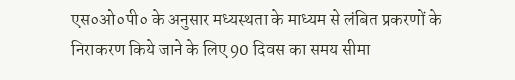एस०ओ०पी० के अनुसार मध्यस्थता के माध्यम से लंबित प्रकरणों के निराकरण किये जाने के लिए 90 दिवस का समय सीमा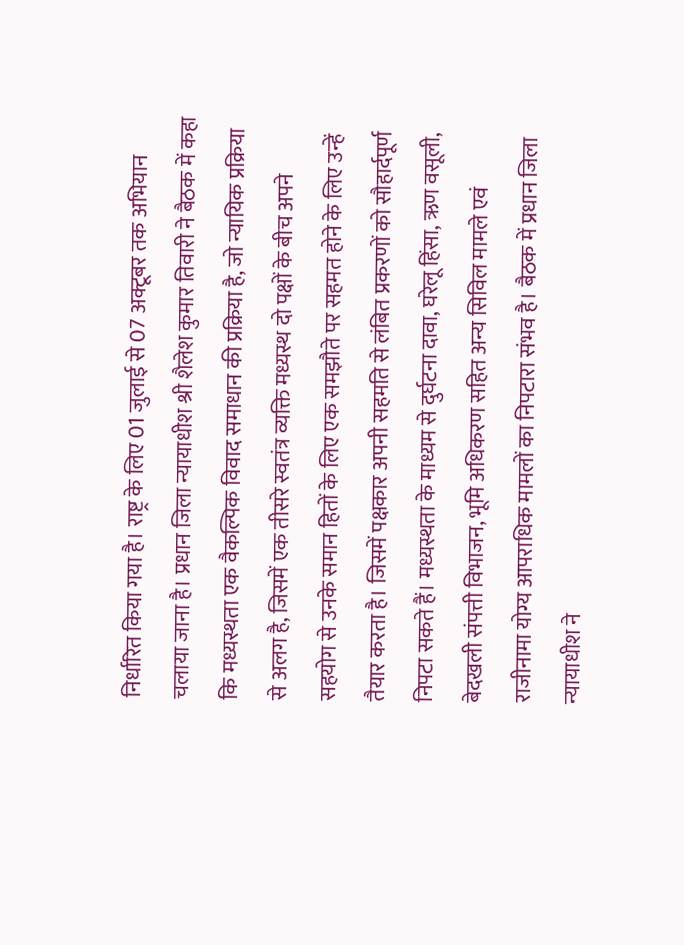निर्धारित किया गया है। राष्ट्र के लिए 01 जुलाई से 07 अक्टूबर तक अभियान चलाया जाना है। प्रधान जिला न्यायाधीश श्री शैलेश कुमार तिवारी ने बैठक में कहा कि मध्यस्थता एक वैकल्पिक विवाद समाधान की प्रक्रिया है, जो न्यायिक प्रक्रिया से अलग है, जिसमें एक तीसरे स्वतंत्र व्यक्ति मध्यस्थ दो पक्षों के बीच अपने सहयोग से उनके समान हितों के लिए एक समझौते पर सहमत होने के लिए उन्हें तैयार करता है। जिसमें पक्षकार अपनी सहमति से लंबित प्रकरणों को सौहार्दपूर्ण निपटा सकते हैं। मध्यस्थता के माध्यम से दुर्घटना दावा, घरेलू हिंसा, ऋण वसूली, बेदखली संपत्ती विभाजन, भूमि अधिकरण सहित अन्य सिविल मामले एवं राजीनामा योग्य आपराधिक मामलों का निपटारा संभव है। बैठक में प्रधान जिला न्यायाधीश ने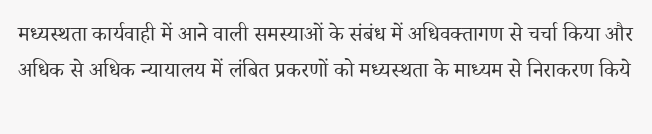मध्यस्थता कार्यवाही में आने वाली समस्याओं के संबंध में अधिवक्तागण से चर्चा किया और अधिक से अधिक न्यायालय में लंबित प्रकरणों को मध्यस्थता के माध्यम से निराकरण किये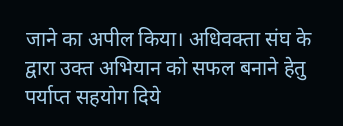जाने का अपील किया। अधिवक्ता संघ के द्वारा उक्त अभियान को सफल बनाने हेतु पर्याप्त सहयोग दिये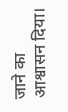जाने का आश्वासन दिया।